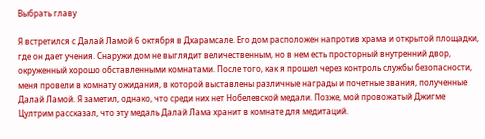Выбрать главу

Я встретился с Далай Ламой 6 октября в Дхарамсале. Его дом расположен напротив храма и открытой площадки, где он дает учения. Снаружи дом не выглядит величественным, но в нем есть просторный внутренний двор, окруженный хорошо обставленными комнатами. После того, как я прошел через контроль службы безопасности, меня провели в комнату ожидания, в которой выставлены различные награды и почетные звания, полученные Далай Ламой. Я заметил, однако, что среди них нет Нобелевской медали. Позже, мой провожатый Джигме Цултрим рассказал, что эту медаль Далай Лама хранит в комнате для медитаций.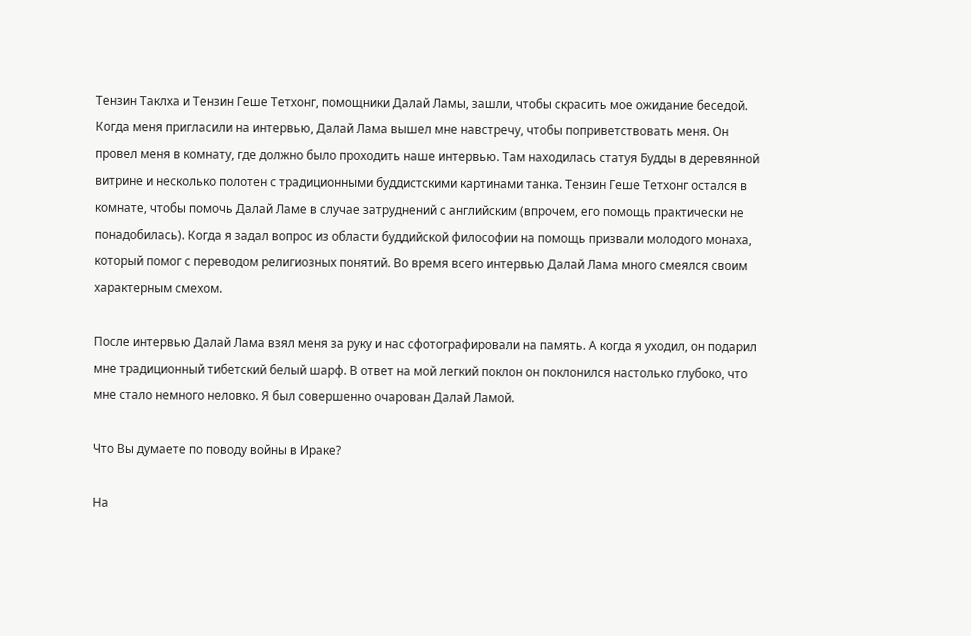Тензин Таклха и Тензин Геше Тетхонг, помощники Далай Ламы, зашли, чтобы скрасить мое ожидание беседой. Когда меня пригласили на интервью, Далай Лама вышел мне навстречу, чтобы поприветствовать меня. Он провел меня в комнату, где должно было проходить наше интервью. Там находилась статуя Будды в деревянной витрине и несколько полотен с традиционными буддистскими картинами танка. Тензин Геше Тетхонг остался в комнате, чтобы помочь Далай Ламе в случае затруднений с английским (впрочем, его помощь практически не понадобилась). Когда я задал вопрос из области буддийской философии на помощь призвали молодого монаха, который помог с переводом религиозных понятий. Во время всего интервью Далай Лама много смеялся своим характерным смехом.

После интервью Далай Лама взял меня за руку и нас сфотографировали на память. А когда я уходил, он подарил мне традиционный тибетский белый шарф. В ответ на мой легкий поклон он поклонился настолько глубоко, что мне стало немного неловко. Я был совершенно очарован Далай Ламой.

Что Вы думаете по поводу войны в Ираке?

На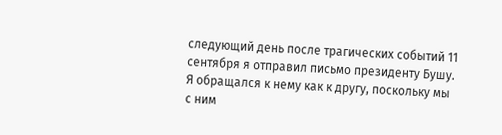следующий день после трагических событий 11 сентября я отправил письмо президенту Бушу. Я обращался к нему как к другу, поскольку мы с ним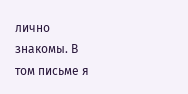лично знакомы. В том письме я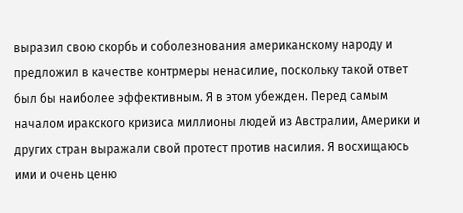выразил свою скорбь и соболезнования американскому народу и предложил в качестве контрмеры ненасилие, поскольку такой ответ был бы наиболее эффективным. Я в этом убежден. Перед самым началом иракского кризиса миллионы людей из Австралии, Америки и других стран выражали свой протест против насилия. Я восхищаюсь ими и очень ценю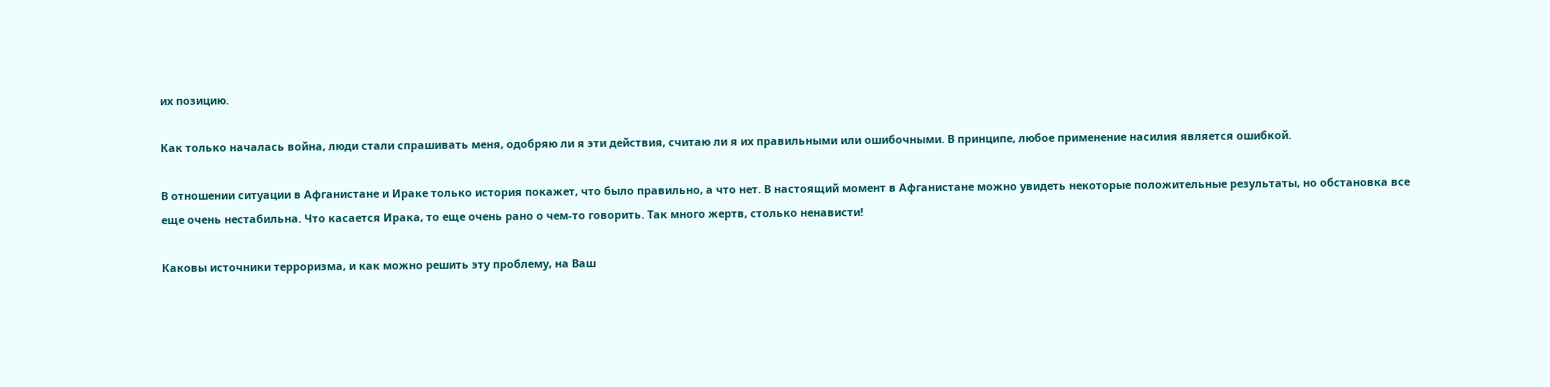их позицию.

Как только началась война, люди стали спрашивать меня, одобряю ли я эти действия, считаю ли я их правильными или ошибочными. В принципе, любое применение насилия является ошибкой.

В отношении ситуации в Афганистане и Ираке только история покажет, что было правильно, а что нет. В настоящий момент в Афганистане можно увидеть некоторые положительные результаты, но обстановка все еще очень нестабильна. Что касается Ирака, то еще очень рано о чем-то говорить. Так много жертв, столько ненависти!

Каковы источники терроризма, и как можно решить эту проблему, на Ваш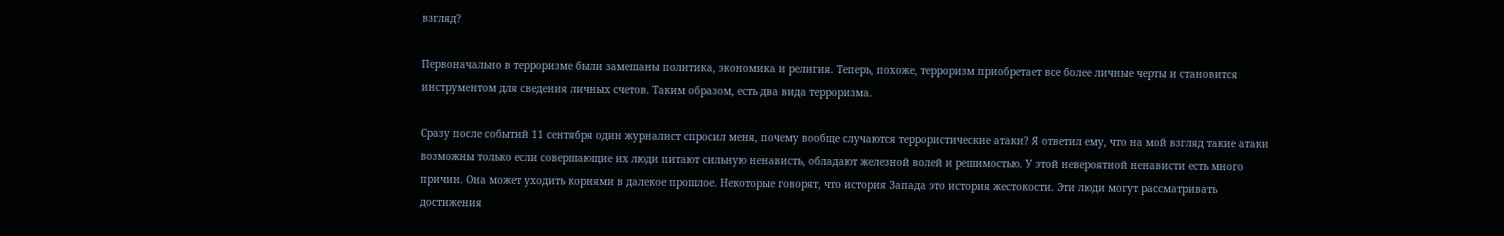взгляд?

Первоначально в терроризме были замешаны политика, экономика и религия. Теперь, похоже, терроризм приобретает все более личные черты и становится инструментом для сведения личных счетов. Таким образом, есть два вида терроризма.

Сразу после событий 11 сентября один журналист спросил меня, почему вообще случаются террористические атаки? Я ответил ему, что на мой взгляд такие атаки возможны только если совершающие их люди питают сильную ненависть, обладают железной волей и решимостью. У этой невероятной ненависти есть много причин. Она может уходить корнями в далекое прошлое. Некоторые говорят, что история Запада это история жестокости. Эти люди могут рассматривать достижения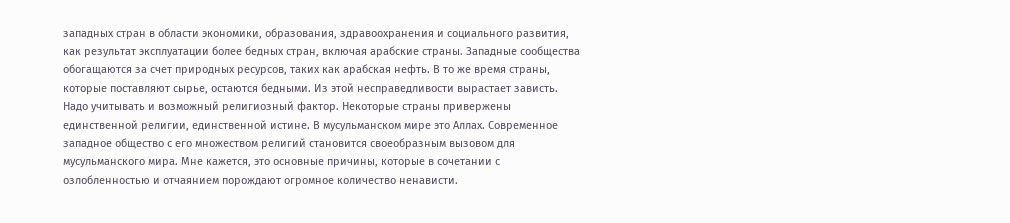западных стран в области экономики, образования, здравоохранения и социального развития, как результат эксплуатации более бедных стран, включая арабские страны. Западные сообщества обогащаются за счет природных ресурсов, таких как арабская нефть. В то же время страны, которые поставляют сырье, остаются бедными. Из этой несправедливости вырастает зависть. Надо учитывать и возможный религиозный фактор. Некоторые страны привержены единственной религии, единственной истине. В мусульманском мире это Аллах. Современное западное общество с его множеством религий становится своеобразным вызовом для мусульманского мира. Мне кажется, это основные причины, которые в сочетании с озлобленностью и отчаянием порождают огромное количество ненависти.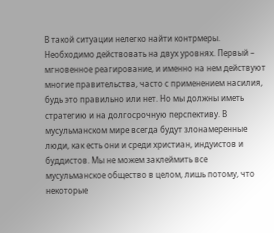В такой ситуации нелегко найти контрмеры. Необходимо действовать на двух уровнях. Первый – мгновенное реагирование, и именно на нем действуют многие правительства, часто с применением насилия, будь это правильно или нет. Но мы должны иметь стратегию и на долгосрочную перспективу. В мусульманском мире всегда будут злонамеренные люди, как есть они и среди христиан, индуистов и буддистов. Мы не можем заклеймить все мусульманское общество в целом, лишь потому, что некоторые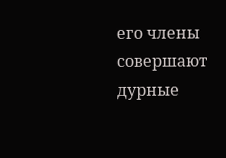его члены совершают дурные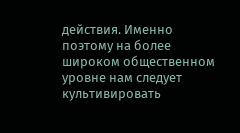действия. Именно поэтому на более широком общественном уровне нам следует культивировать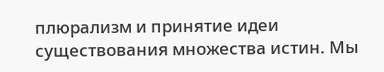плюрализм и принятие идеи существования множества истин. Мы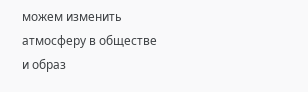можем изменить атмосферу в обществе и образ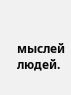мыслей людей.